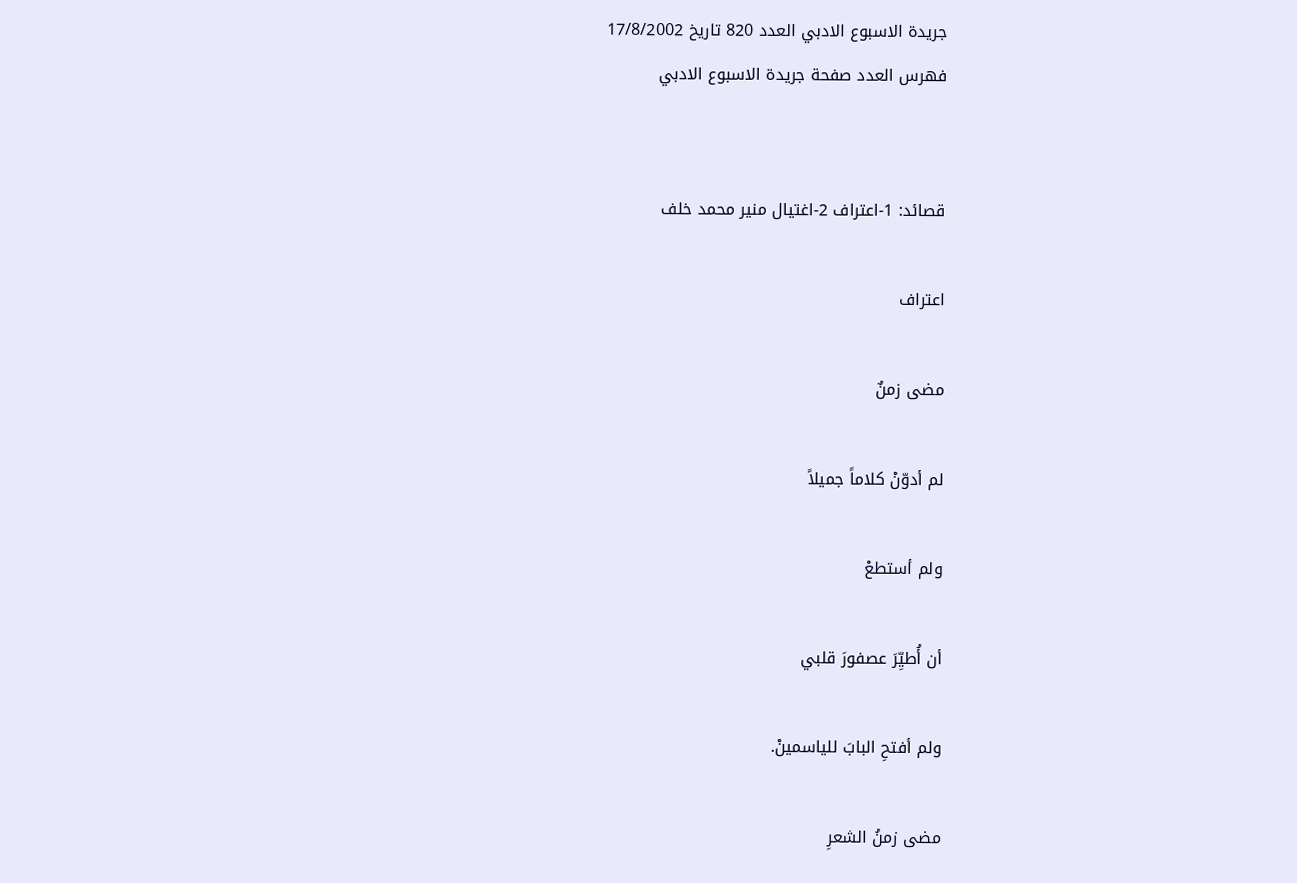جريدة الاسبوع الادبي العدد 820 تاريخ 17/8/2002
فهرس العدد صفحة جريدة الاسبوع الادبي


قصائد: 1-اعتراف 2-اغتيال منير محمد خلف

اعتراف

مضى زمنٌ

لم أدوّنْ كلاماً جميلاً

ولم أستطعْ

أن أُطيِّرَ عصفورَ قلبي

ولم أفتحِ البابَ للياسمينْ.

مضى زمنُ الشعرِ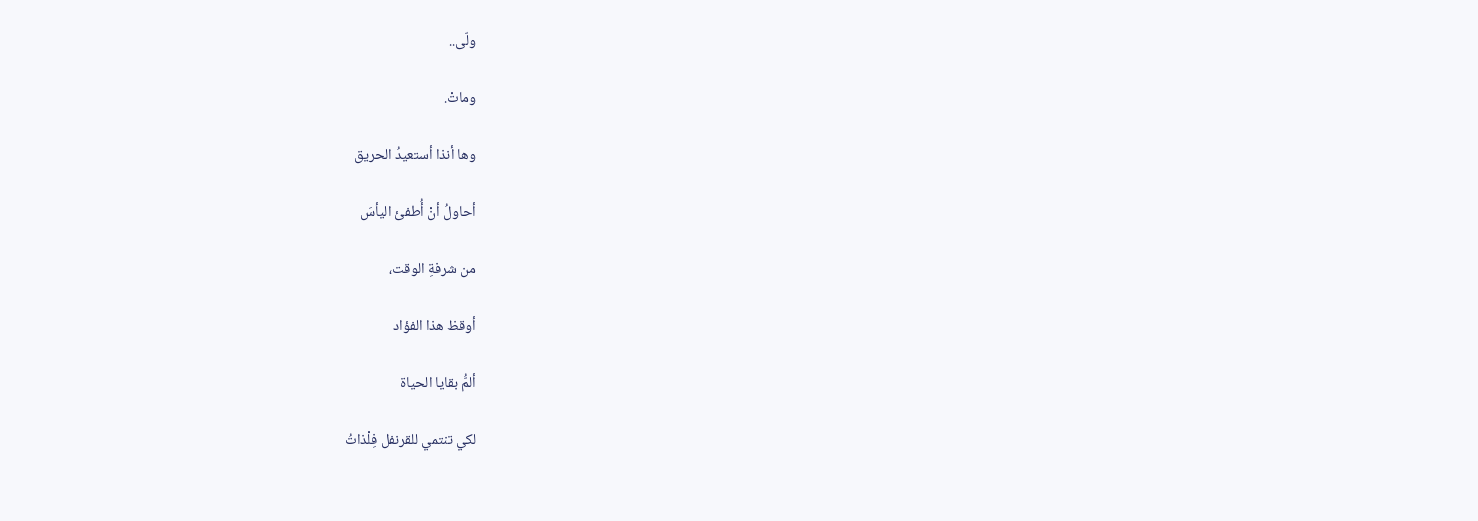ولّى..

وماتْ.

وها أنذا أستعيدُ الحريق

أحاولُ أنْ أُطفئ اليأسَ

من شرفةِ الوقت،

أوقظ هذا الفؤاد

ألمُّ بقايا الحياة

لكي تنتمي للقرنفل فِلْذاتُ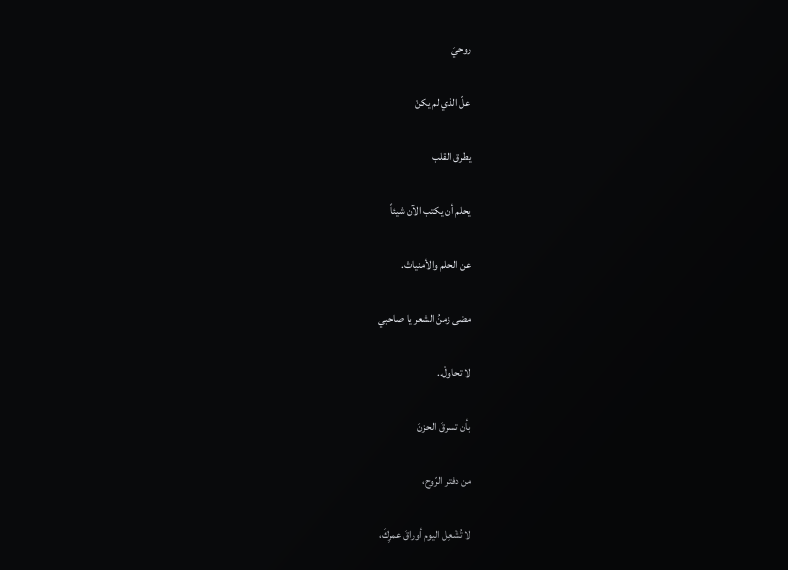روحيَ

علّ الذي لم يكنْ

يطرق القلب

يحلم أن يكتب الآن شيئاً

عن الحلم والأمنياتْ.

مضى زمنُ الشعر يا صاحبي

لا تحاولْ..

بأن تسرقَ الحزنَ

من دفتر الرّوح،

لا تُشْعِل اليوم أوراقَ عمرِكَ،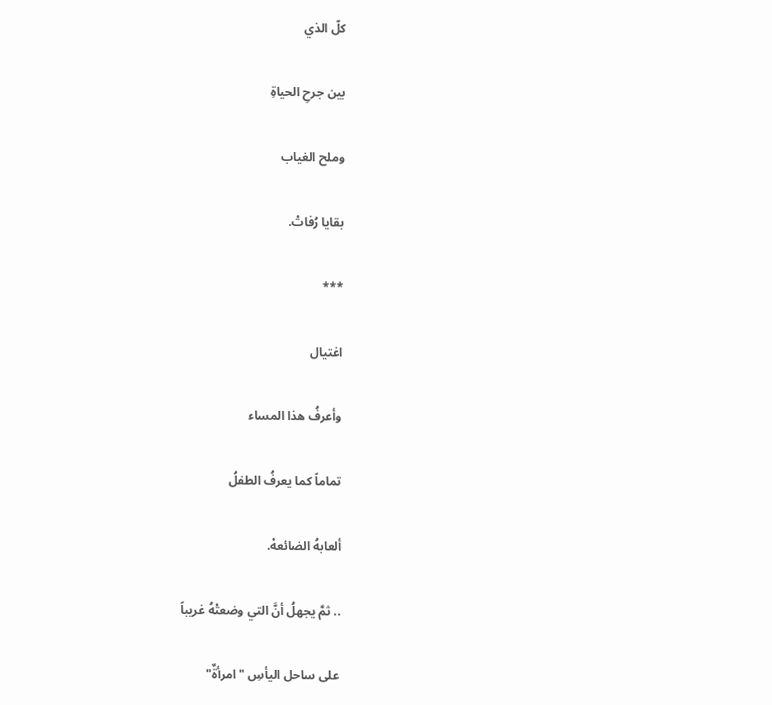كلّ الذي

بين جرحِ الحياةِ

وملح الغياب

بقايا رُفاتْ.

***

اغتيال

وأعرفُ هذا المساء

تماماً كما يعرفُ الطفلُ

ألعابهُ الضائعهْ.

.. ثمَّ يجهلُ أنَّ التي وضعتْهُ غريباً

على ساحل اليأسِ "امرأةٌ"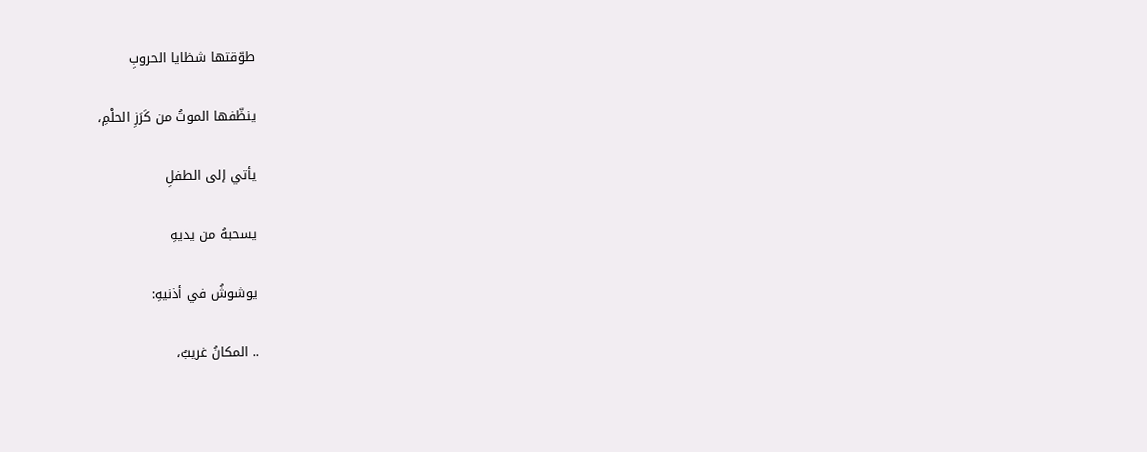طوّقتها شظايا الحروبِ

ينظّفها الموتُ من كَرَزِ الحلْمِ،

يأتي إلى الطفلِ

يسحبهُ من يديهِ

يوشوشُ في أذنيهِ:

.. المكانُ غريبٌ،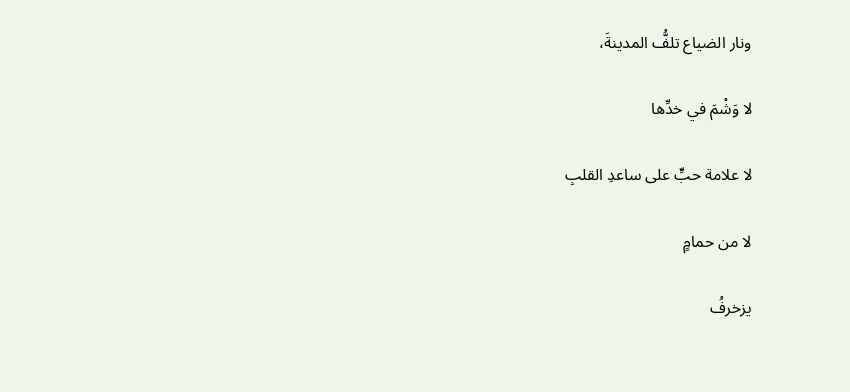ونار الضياع تلفُّ المدينةَ،

لا وَشْمَ في خدِّها

لا علامة حبٍّ على ساعدِ القلبِ

لا من حمامٍ

يزخرفُ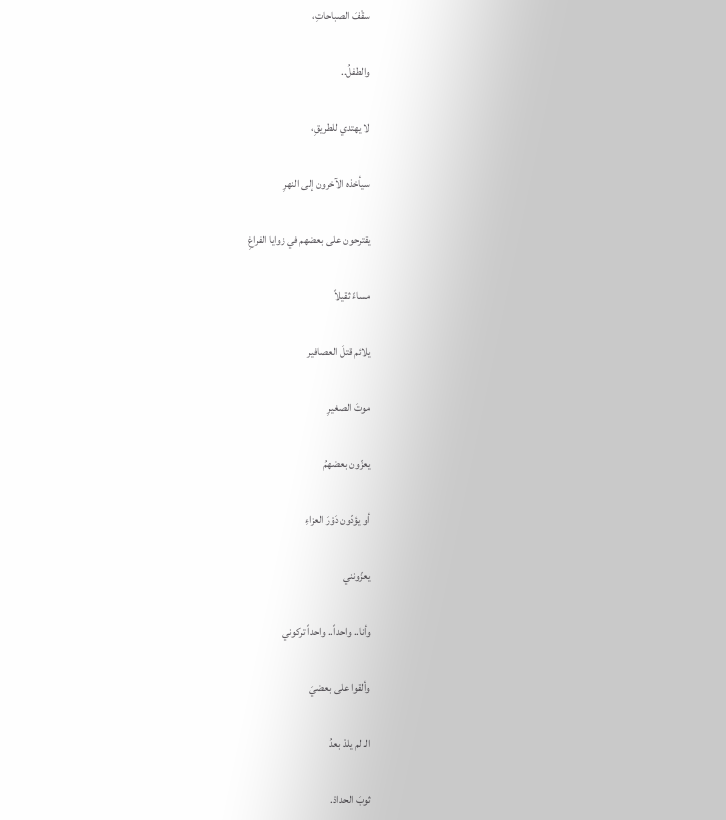سقْفَ الصباحاتِ،

والطفلُ..

لا يهتدي للطريقِ،

سيأخذه الآخرون إلى النهرِ

يقترحون على بعضهم في زوايا الفراغِ

مساءً ثقيلاً

يلائم قتلَ العصافير

موتَ الصغيرِ

يعزّون بعضهمُ

أو يؤدّون دَوْرَ العزاءِ

يعزّونني

وأنا.. واحداً.. واحداً تركوني

وألقوا على بعضيَ

الـ لم يلدْ بعدُ

ثوبَ الحدادْ.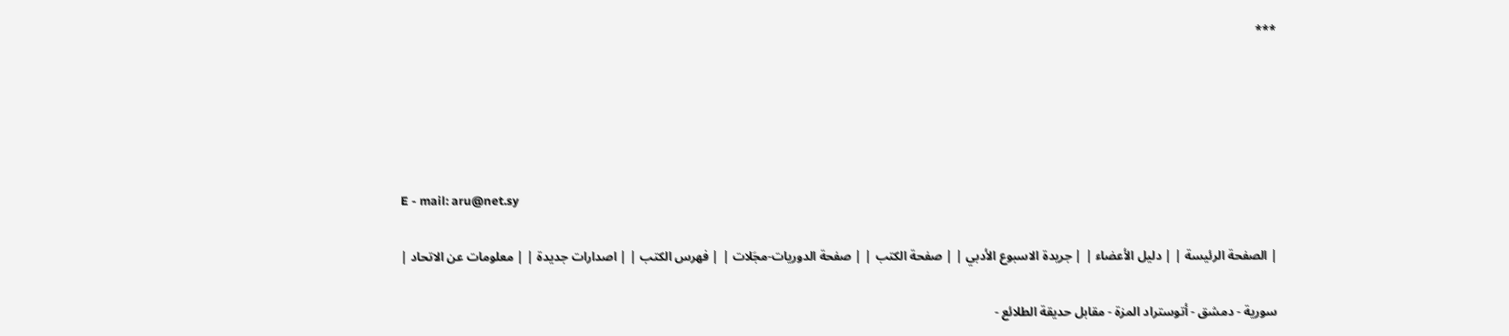***





E - mail: aru@net.sy

| الصفحة الرئيسة | | دليل الأعضاء | | جريدة الاسبوع الأدبي | | صفحة الكتب | | صفحة الدوريات-مجَلات | | فهرس الكتب | | اصدارات جديدة | | معلومات عن الاتحاد |

سورية - دمشق - أتوستراد المزة - مقابل حديقة الطلائع -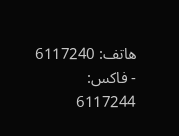هاتف: 6117240 - فاكس: 6117244